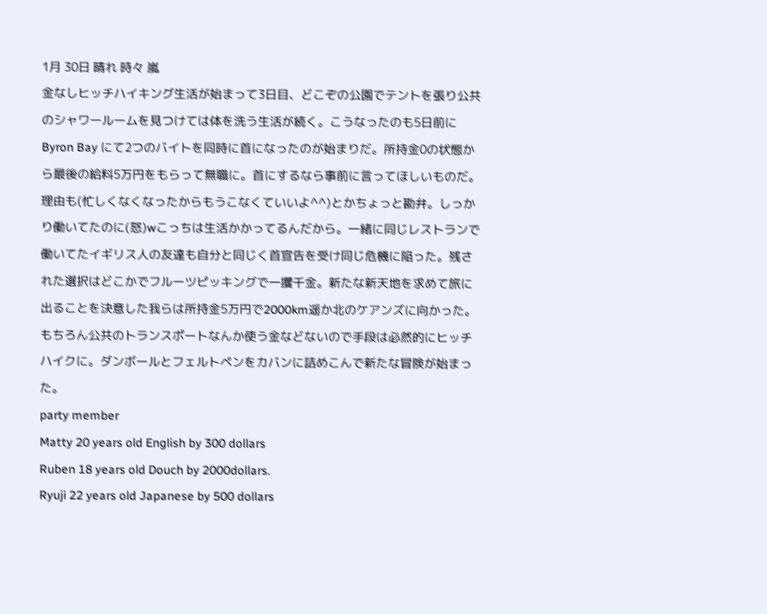1月 30日 晴れ 時々 嵐
金なしヒッチハイキング生活が始まって3日目、どこぞの公園でテントを張り公共のシャワールームを見つけては体を洗う生活が続く。こうなったのも5日前にByron Bay にて2つのバイトを同時に首になったのが始まりだ。所持金0の状態から最後の給料5万円をもらって無職に。首にするなら事前に言ってほしいものだ。理由も(忙しくなくなったからもうこなくていいよ^^)とかちょっと勘弁。しっかり働いてたのに(怒)wこっちは生活かかってるんだから。一緒に同じレストランで働いてたイギリス人の友達も自分と同じく首宣告を受け同じ危機に陥った。残された選択はどこかでフルーツピッキングで一攫千金。新たな新天地を求めて旅に出ることを決意した我らは所持金5万円で2000km遥か北のケアンズに向かった。もちろん公共のトランスポートなんか使う金などないので手段は必然的にヒッチハイクに。ダンボールとフェルトペンをカバンに詰めこんで新たな冒険が始まった。
party member
Matty 20 years old English by 300 dollars
Ruben 18 years old Douch by 2000dollars.
Ryuji 22 years old Japanese by 500 dollars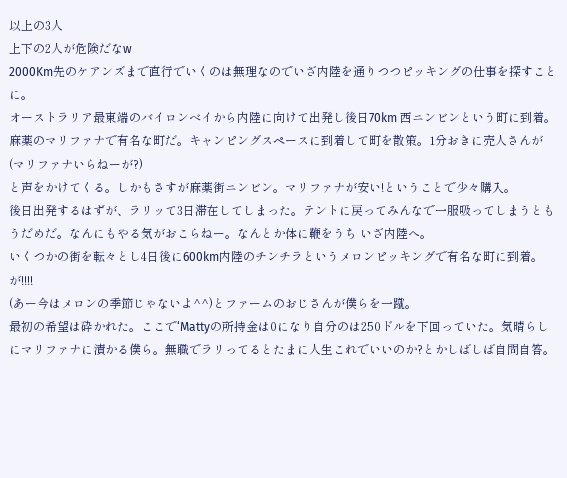以上の3人
上下の2人が危険だなw
2000Km先のケアンズまで直行でいくのは無理なのでいざ内陸を通りつつピッキングの仕事を探すことに。
オーストラリア最東端のバイロンベイから内陸に向けて出発し後日70km 西ニンビンという町に到着。
麻薬のマリファナで有名な町だ。キャンピングスペースに到着して町を散策。1分おきに売人さんが(マリファナいらねーが?)
と声をかけてくる。しかもさすが麻薬街ニンビン。マリファナが安い!ということで少々購入。
後日出発するはずが、ラリッて3日滞在してしまった。テントに戻ってみんなで一服吸ってしまうともうだめだ。なんにもやる気がおこらねー。なんとか体に鞭をうち いざ内陸へ。
いくつかの街を転々とし4日後に600km内陸のチンチラというメロンピッキングで有名な町に到着。が!!!!
(あー今はメロンの季節じゃないよ^^)とファームのおじさんが僕らを一蹴。
最初の希望は砕かれた。ここで‘Mattyの所持金は0になり自分のは250ドルを下回っていた。気晴らしにマリファナに漬かる僕ら。無職でラリってるとたまに人生これでいいのか?とかしばしば自問自答。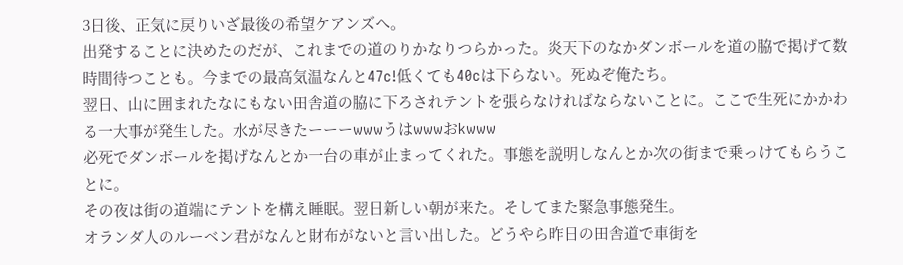3日後、正気に戻りいざ最後の希望ケアンズへ。
出発することに決めたのだが、これまでの道のりかなりつらかった。炎天下のなかダンボールを道の脇で掲げて数時間待つことも。今までの最高気温なんと47c!低くても40cは下らない。死ぬぞ俺たち。
翌日、山に囲まれたなにもない田舎道の脇に下ろされテントを張らなければならないことに。ここで生死にかかわる一大事が発生した。水が尽きたーーーwwwうはwwwおkwww
必死でダンボールを掲げなんとか一台の車が止まってくれた。事態を説明しなんとか次の街まで乗っけてもらうことに。
その夜は街の道端にテントを構え睡眠。翌日新しい朝が来た。そしてまた緊急事態発生。
オランダ人のルーベン君がなんと財布がないと言い出した。どうやら昨日の田舎道で車街を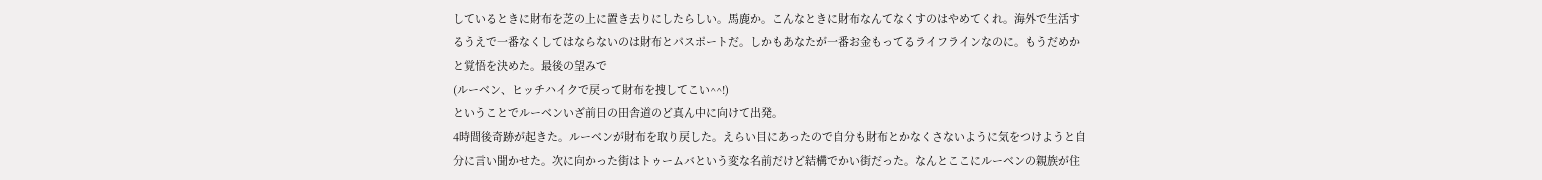しているときに財布を芝の上に置き去りにしたらしい。馬鹿か。こんなときに財布なんてなくすのはやめてくれ。海外で生活するうえで一番なくしてはならないのは財布とパスポートだ。しかもあなたが一番お金もってるライフラインなのに。もうだめかと覚悟を決めた。最後の望みで
(ルーベン、ヒッチハイクで戻って財布を捜してこい^^!)
ということでルーベンいざ前日の田舎道のど真ん中に向けて出発。
4時間後奇跡が起きた。ルーベンが財布を取り戻した。えらい目にあったので自分も財布とかなくさないように気をつけようと自分に言い聞かせた。次に向かった街はトゥームバという変な名前だけど結構でかい街だった。なんとここにルーベンの親族が住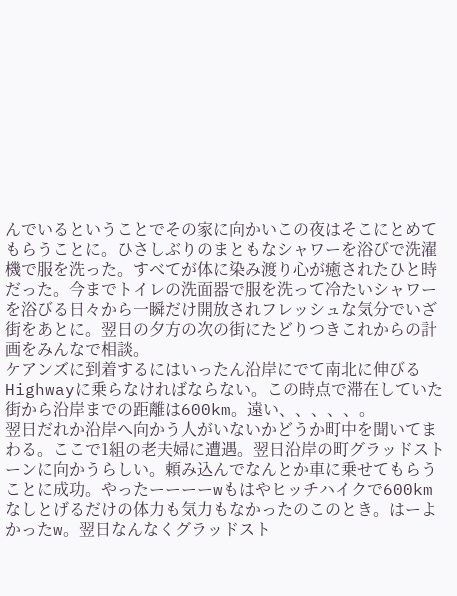んでいるということでその家に向かいこの夜はそこにとめてもらうことに。ひさしぶりのまともなシャワーを浴びで洗濯機で服を洗った。すべてが体に染み渡り心が癒されたひと時だった。今までトイレの洗面器で服を洗って冷たいシャワーを浴びる日々から一瞬だけ開放されフレッシュな気分でいざ街をあとに。翌日の夕方の次の街にたどりつきこれからの計画をみんなで相談。
ケアンズに到着するにはいったん沿岸にでて南北に伸びるHighwayに乗らなければならない。この時点で滞在していた街から沿岸までの距離は600km。遠い、、、、、。
翌日だれか沿岸へ向かう人がいないかどうか町中を聞いてまわる。ここで1組の老夫婦に遭遇。翌日沿岸の町グラッドストーンに向かうらしい。頼み込んでなんとか車に乗せてもらうことに成功。やったーーーーwもはやヒッチハイクで600kmなしとげるだけの体力も気力もなかったのこのとき。はーよかったw。翌日なんなくグラッドスト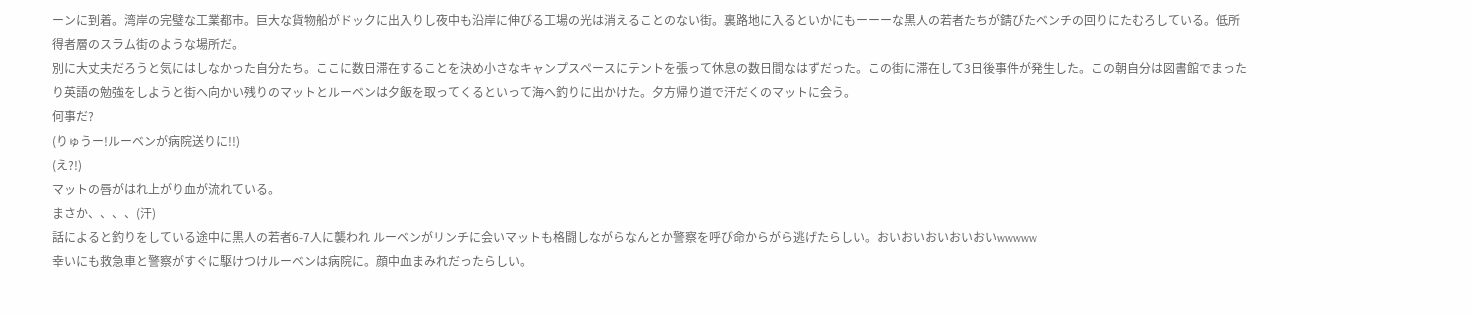ーンに到着。湾岸の完璧な工業都市。巨大な貨物船がドックに出入りし夜中も沿岸に伸びる工場の光は消えることのない街。裏路地に入るといかにもーーーな黒人の若者たちが錆びたベンチの回りにたむろしている。低所得者層のスラム街のような場所だ。
別に大丈夫だろうと気にはしなかった自分たち。ここに数日滞在することを決め小さなキャンプスペースにテントを張って休息の数日間なはずだった。この街に滞在して3日後事件が発生した。この朝自分は図書館でまったり英語の勉強をしようと街へ向かい残りのマットとルーベンは夕飯を取ってくるといって海へ釣りに出かけた。夕方帰り道で汗だくのマットに会う。
何事だ?
(りゅうー!ルーベンが病院送りに!!)
(え?!)
マットの唇がはれ上がり血が流れている。
まさか、、、、(汗)
話によると釣りをしている途中に黒人の若者6-7人に襲われ ルーベンがリンチに会いマットも格闘しながらなんとか警察を呼び命からがら逃げたらしい。おいおいおいおいおいwwwww
幸いにも救急車と警察がすぐに駆けつけルーベンは病院に。顔中血まみれだったらしい。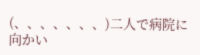(、、、、、、、)二人で病院に向かい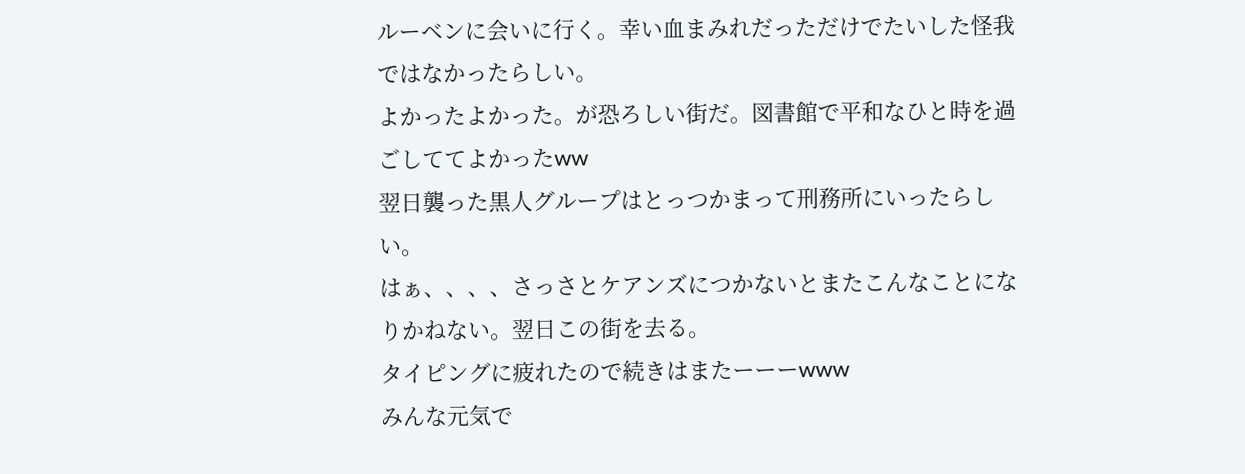ルーベンに会いに行く。幸い血まみれだっただけでたいした怪我ではなかったらしい。
よかったよかった。が恐ろしい街だ。図書館で平和なひと時を過ごしててよかったww
翌日襲った黒人グループはとっつかまって刑務所にいったらしい。
はぁ、、、、さっさとケアンズにつかないとまたこんなことになりかねない。翌日この街を去る。
タイピングに疲れたので続きはまたーーーwww
みんな元気で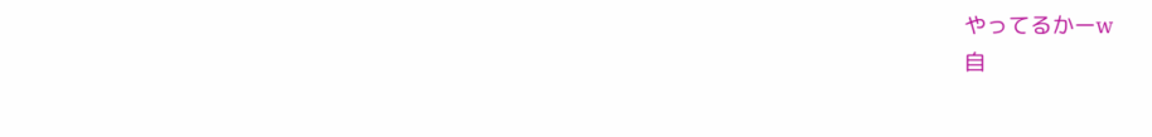やってるかーw
自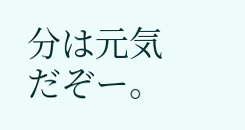分は元気だぞー。